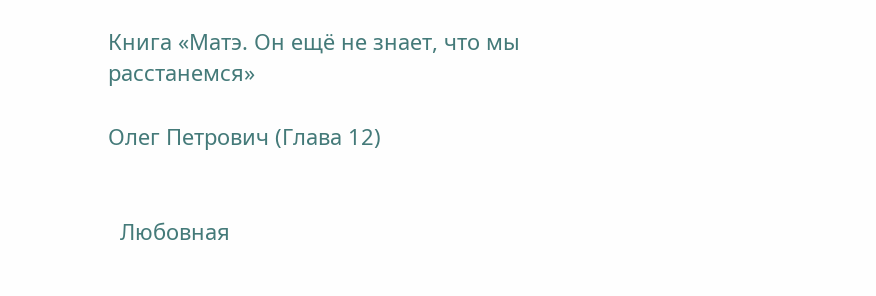Книга «Матэ. Он ещё не знает, что мы расстанемся»

Олег Петрович (Глава 12)


  Любовная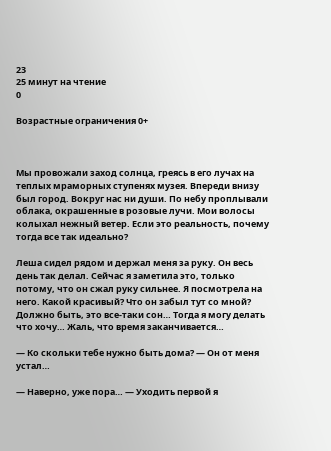23
25 минут на чтение
0

Возрастные ограничения 0+



Мы провожали заход солнца, греясь в его лучах на теплых мраморных ступенях музея. Впереди внизу был город. Вокруг нас ни души. По небу проплывали облака, окрашенные в розовые лучи. Мои волосы колыхал нежный ветер. Если это реальность, почему тогда все так идеально?

Леша сидел рядом и держал меня за руку. Он весь день так делал. Сейчас я заметила это, только потому, что он сжал руку сильнее. Я посмотрела на него. Какой красивый? Что он забыл тут со мной? Должно быть, это все-таки сон… Тогда я могу делать что хочу… Жаль, что время заканчивается…

— Ко скольки тебе нужно быть дома? — Он от меня устал…

— Наверно, уже пора… — Уходить первой я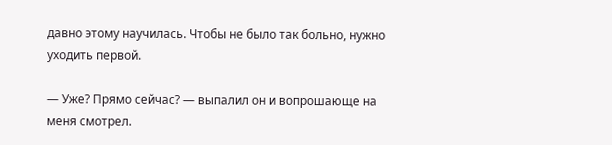давно этому научилась. Чтобы не было так больно, нужно уходить первой.

— Уже? Прямо сейчас? — выпалил он и вопрошающе на меня смотрел.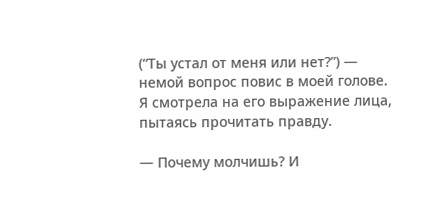(“Ты устал от меня или нет?”) — немой вопрос повис в моей голове. Я смотрела на его выражение лица, пытаясь прочитать правду.

— Почему молчишь? И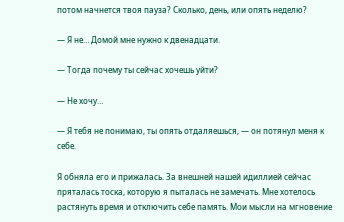потом начнется твоя пауза? Сколько, день, или опять неделю?

— Я не… Домой мне нужно к двенадцати.

— Тогда почему ты сейчас хочешь уйти?

— Не хочу…

— Я тебя не понимаю, ты опять отдаляешься, — он потянул меня к себе.

Я обняла его и прижалась. За внешней нашей идиллией сейчас пряталась тоска, которую я пыталась не замечать. Мне хотелось растянуть время и отключить себе память. Мои мысли на мгновение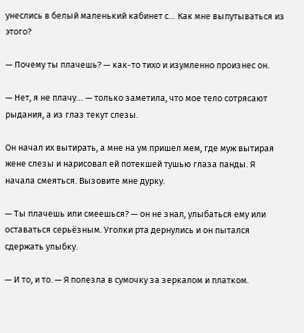унеслись в белый маленький кабинет с… Как мне выпутываться из этого?

— Почему ты плачешь? — как-то тихо и изумленно произнес он.

— Нет, я не плачу… — только заметила, что мое тело сотрясают рыдания, а из глаз текут слезы.

Он начал их вытирать, а мне на ум пришел мем, где муж вытирая жене слезы и нарисовал ей потекшей тушью глаза панды. Я начала смеяться. Вызовите мне дурку.

— Ты плачешь или смеешься? — он не знал, улыбаться ему или оставаться серьёзным. Уголки рта дернулись и он пытался сдержать улыбку.

— И то, и то. — Я полезла в сумочку за зеркалом и платком.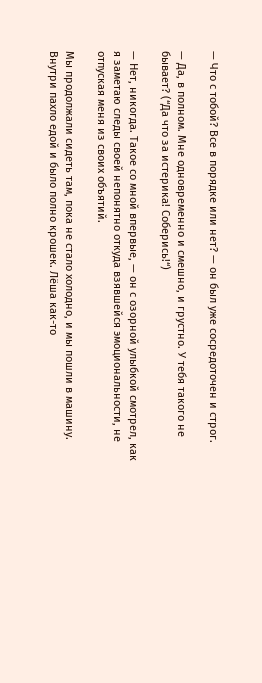— Что с тобой? Все в порядке или нет? — он был уже сосредоточен и строг.

— Да, в полном. Мне одновременно и смешно, и грустно. У тебя такого не бывает? (“Да что за истерика! Соберись!“)

— Нет, никогда. Такое со мной впервые, — он с озорной улыбкой смотрел, как я заметаю следы своей непонятно откуда взявшейся эмоциональности, не отпуская меня из своих объятий.

Мы продолжали сидеть там, пока не стало холодно, и мы пошли в машину. Внутри пахло едой и было полно крошек. Лёша как-то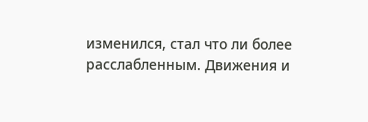изменился, стал что ли более расслабленным. Движения и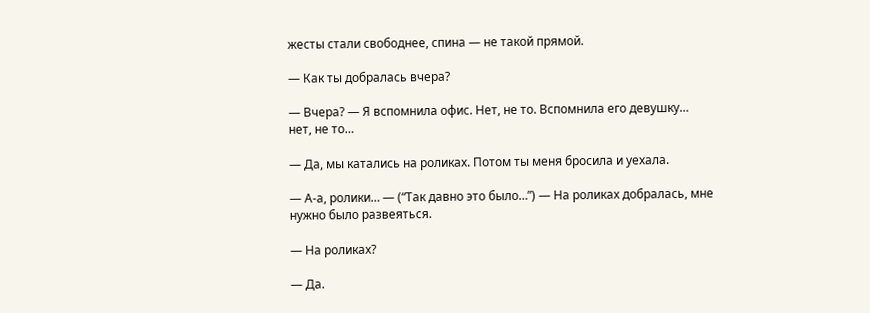жесты стали свободнее, спина — не такой прямой.

— Как ты добралась вчера?

— Вчера? — Я вспомнила офис. Нет, не то. Вспомнила его девушку… нет, не то…

— Да, мы катались на роликах. Потом ты меня бросила и уехала.

— А-а, ролики… — (“Так давно это было…”) — На роликах добралась, мне нужно было развеяться.

— На роликах?

— Да.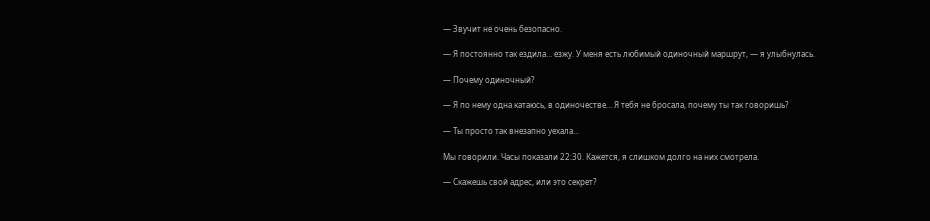— Звучит не очень безопасно.

— Я постоянно так ездила… езжу. У меня есть любимый одиночный маршрут, — я улыбнулась.

— Почему одиночный?

— Я по нему одна катаюсь, в одиночестве… Я тебя не бросала, почему ты так говоришь?

— Ты просто так внезапно уехала…

Мы говорили. Часы показали 22:30. Кажется, я слишком долго на них смотрела.

— Скажешь свой адрес, или это секрет?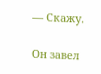— Скажу.

Он завел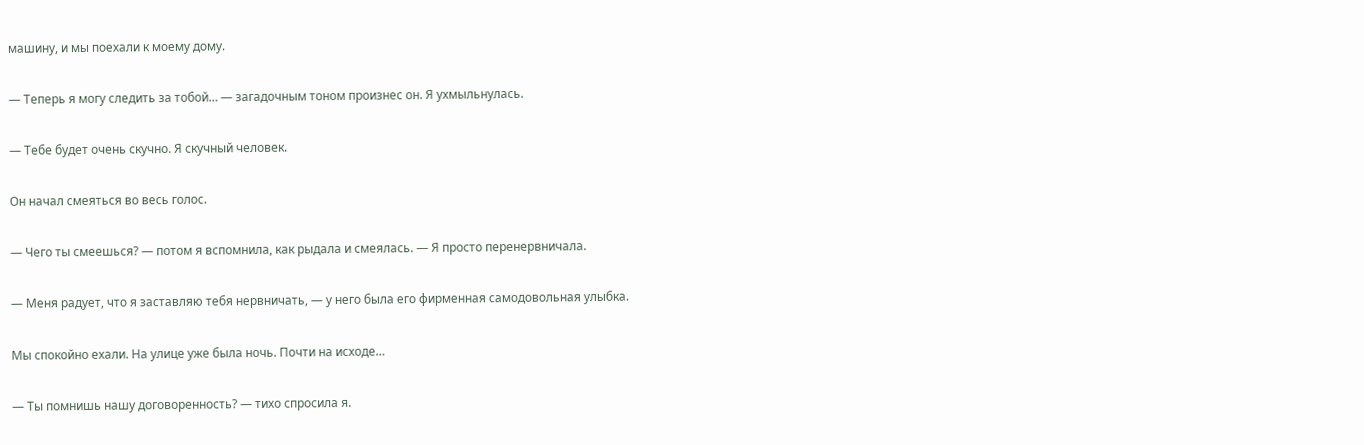машину, и мы поехали к моему дому.

— Теперь я могу следить за тобой… — загадочным тоном произнес он. Я ухмыльнулась.

— Тебе будет очень скучно. Я скучный человек.

Он начал смеяться во весь голос.

— Чего ты смеешься? — потом я вспомнила, как рыдала и смеялась. — Я просто перенервничала.

— Меня радует, что я заставляю тебя нервничать, — у него была его фирменная самодовольная улыбка.

Мы спокойно ехали. На улице уже была ночь. Почти на исходе…

— Ты помнишь нашу договоренность? — тихо спросила я.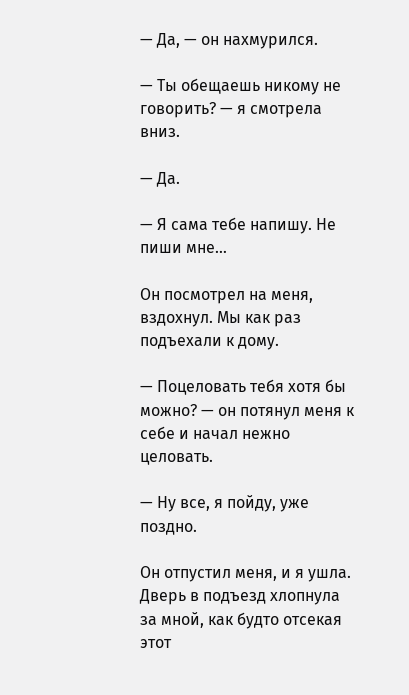— Да, — он нахмурился.

— Ты обещаешь никому не говорить? — я смотрела вниз.

— Да.

— Я сама тебе напишу. Не пиши мне…

Он посмотрел на меня, вздохнул. Мы как раз подъехали к дому.

— Поцеловать тебя хотя бы можно? — он потянул меня к себе и начал нежно целовать.

— Ну все, я пойду, уже поздно.

Он отпустил меня, и я ушла. Дверь в подъезд хлопнула за мной, как будто отсекая этот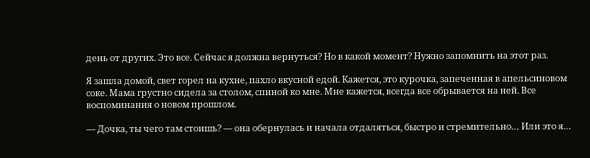день от других. Это все. Сейчас я должна вернуться? Но в какой момент? Нужно запомнить на этот раз.

Я зашла домой, свет горел на кухне, пахло вкусной едой. Кажется, это курочка, запеченная в апельсиновом соке. Мама грустно сидела за столом, спиной ко мне. Мне кажется, всегда все обрывается на ней. Все воспоминания о новом прошлом.

— Дочка, ты чего там стоишь? — она обернулась и начала отдаляться, быстро и стремительно… Или это я…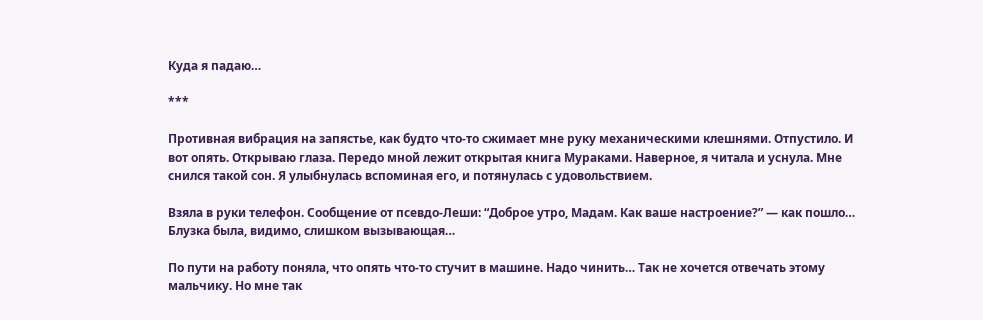Куда я падаю…

***

Противная вибрация на запястье, как будто что-то сжимает мне руку механическими клешнями. Отпустило. И вот опять. Открываю глаза. Передо мной лежит открытая книга Мураками. Наверное, я читала и уснула. Мне снился такой сон. Я улыбнулась вспоминая его, и потянулась с удовольствием.

Взяла в руки телефон. Сообщение от псевдо-Леши: “Доброе утро, Мадам. Как ваше настроение?” — как пошло… Блузка была, видимо, слишком вызывающая…

По пути на работу поняла, что опять что-то стучит в машине. Надо чинить… Так не хочется отвечать этому мальчику. Но мне так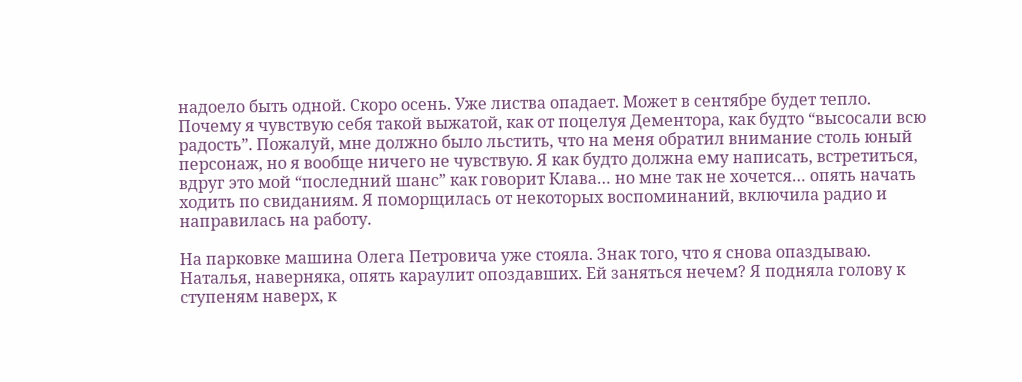надоело быть одной. Скоро осень. Уже листва опадает. Может в сентябре будет тепло. Почему я чувствую себя такой выжатой, как от поцелуя Дементора, как будто “высосали всю радость”. Пожалуй, мне должно было льстить, что на меня обратил внимание столь юный персонаж, но я вообще ничего не чувствую. Я как будто должна ему написать, встретиться, вдруг это мой “последний шанс” как говорит Клава… но мне так не хочется… опять начать ходить по свиданиям. Я поморщилась от некоторых воспоминаний, включила радио и направилась на работу.

На парковке машина Олега Петровича уже стояла. Знак того, что я снова опаздываю. Наталья, наверняка, опять караулит опоздавших. Ей заняться нечем? Я подняла голову к ступеням наверх, к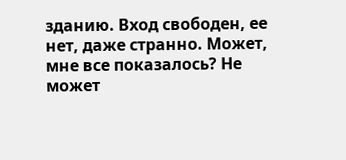зданию. Вход свободен, ее нет, даже странно. Может, мне все показалось? Не может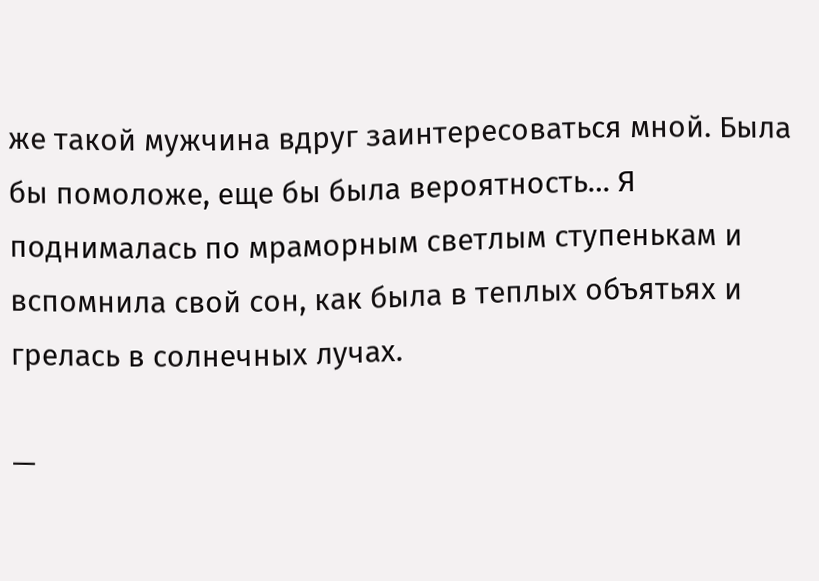же такой мужчина вдруг заинтересоваться мной. Была бы помоложе, еще бы была вероятность… Я поднималась по мраморным светлым ступенькам и вспомнила свой сон, как была в теплых объятьях и грелась в солнечных лучах.

—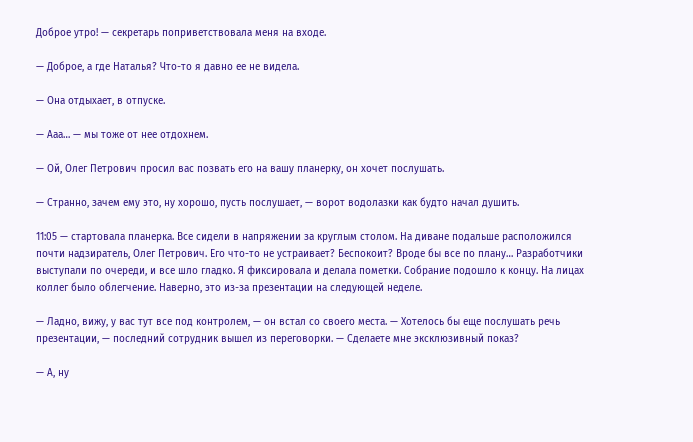Доброе утро! — секретарь поприветствовала меня на входе.

— Доброе, а где Наталья? Что-то я давно ее не видела.

— Она отдыхает, в отпуске.

— Ааа… — мы тоже от нее отдохнем.

— Ой, Олег Петрович просил вас позвать его на вашу планерку, он хочет послушать.

— Странно, зачем ему это, ну хорошо, пусть послушает, — ворот водолазки как будто начал душить.

11:05 — стартовала планерка. Все сидели в напряжении за круглым столом. На диване подальше расположился почти надзиратель, Олег Петрович. Его что-то не устраивает? Беспокоит? Вроде бы все по плану… Разработчики выступали по очереди, и все шло гладко. Я фиксировала и делала пометки. Собрание подошло к концу. На лицах коллег было облегчение. Наверно, это из-за презентации на следующей неделе.

— Ладно, вижу, у вас тут все под контролем, — он встал со своего места. — Хотелось бы еще послушать речь презентации, — последний сотрудник вышел из переговорки. — Сделаете мне эксклюзивный показ?

— А, ну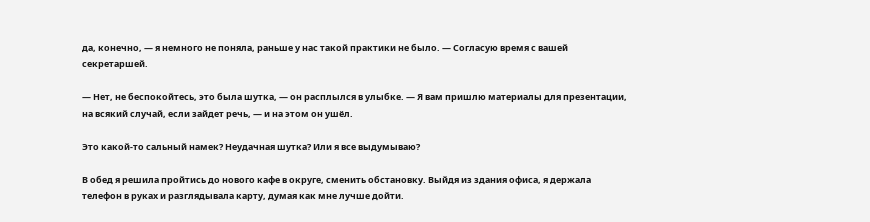да, конечно, — я немного не поняла, раньше у нас такой практики не было. — Согласую время с вашей секретаршей.

— Нет, не беспокойтесь, это была шутка, — он расплылся в улыбке. — Я вам пришлю материалы для презентации, на всякий случай, если зайдет речь, — и на этом он ушёл.

Это какой-то сальный намек? Неудачная шутка? Или я все выдумываю?

В обед я решила пройтись до нового кафе в округе, сменить обстановку. Выйдя из здания офиса, я держала телефон в руках и разглядывала карту, думая как мне лучше дойти.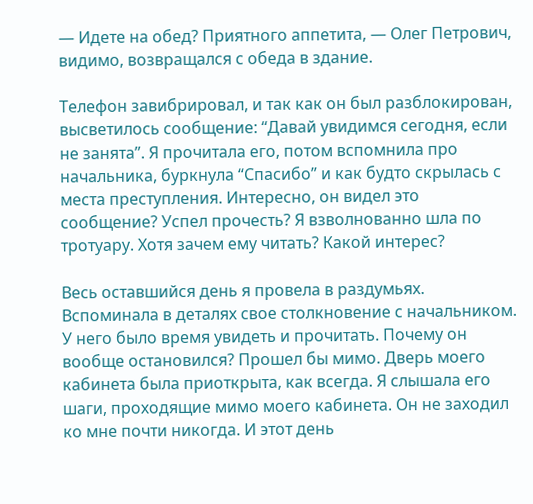— Идете на обед? Приятного аппетита, — Олег Петрович, видимо, возвращался с обеда в здание.

Телефон завибрировал, и так как он был разблокирован, высветилось сообщение: “Давай увидимся сегодня, если не занята”. Я прочитала его, потом вспомнила про начальника, буркнула “Спасибо” и как будто скрылась с места преступления. Интересно, он видел это сообщение? Успел прочесть? Я взволнованно шла по тротуару. Хотя зачем ему читать? Какой интерес?

Весь оставшийся день я провела в раздумьях. Вспоминала в деталях свое столкновение с начальником. У него было время увидеть и прочитать. Почему он вообще остановился? Прошел бы мимо. Дверь моего кабинета была приоткрыта, как всегда. Я слышала его шаги, проходящие мимо моего кабинета. Он не заходил ко мне почти никогда. И этот день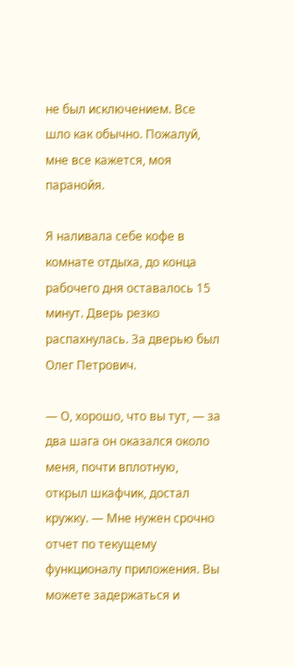не был исключением. Все шло как обычно. Пожалуй, мне все кажется, моя паранойя.

Я наливала себе кофе в комнате отдыха, до конца рабочего дня оставалось 15 минут. Дверь резко распахнулась. За дверью был Олег Петрович.

— О, хорошо, что вы тут, — за два шага он оказался около меня, почти вплотную, открыл шкафчик, достал кружку. — Мне нужен срочно отчет по текущему функционалу приложения. Вы можете задержаться и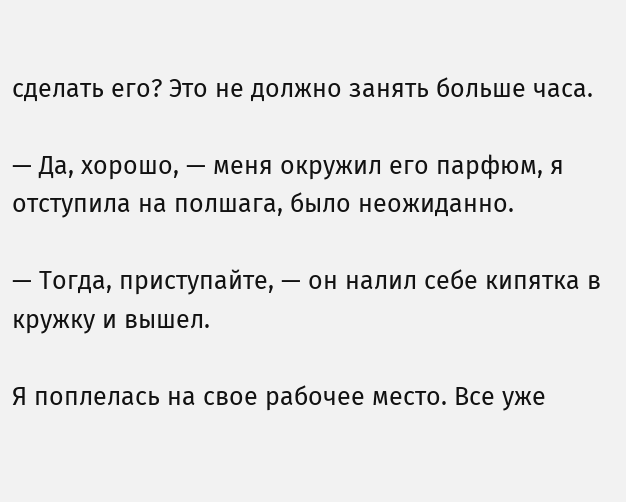сделать его? Это не должно занять больше часа.

— Да, хорошо, — меня окружил его парфюм, я отступила на полшага, было неожиданно.

— Тогда, приступайте, — он налил себе кипятка в кружку и вышел.

Я поплелась на свое рабочее место. Все уже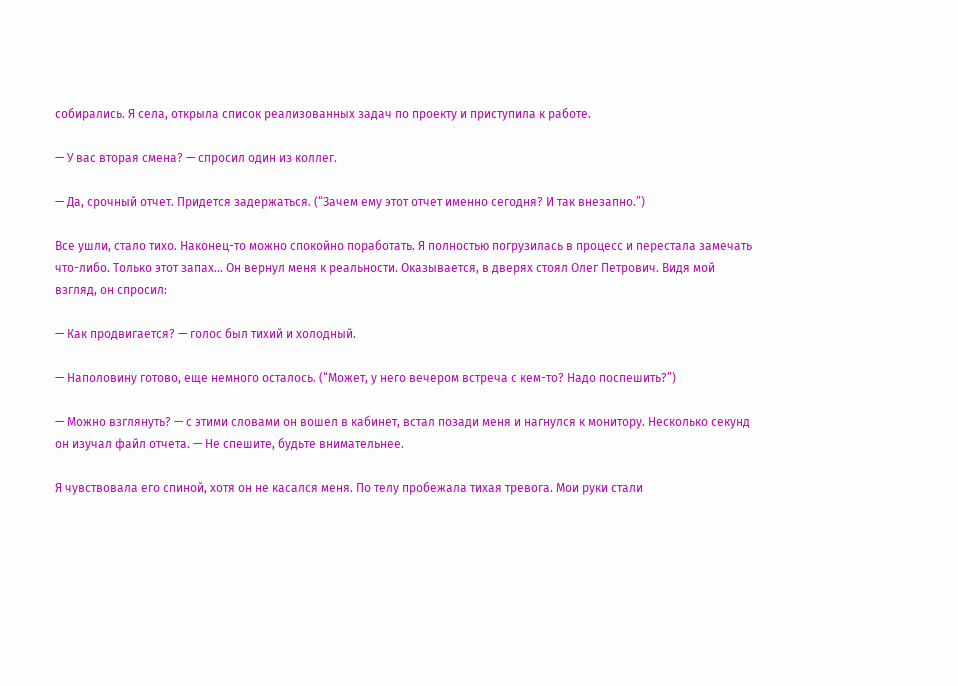собирались. Я села, открыла список реализованных задач по проекту и приступила к работе.

— У вас вторая смена? — спросил один из коллег.

— Да, срочный отчет. Придется задержаться. (“Зачем ему этот отчет именно сегодня? И так внезапно.”)

Все ушли, стало тихо. Наконец-то можно спокойно поработать. Я полностью погрузилась в процесс и перестала замечать что-либо. Только этот запах… Он вернул меня к реальности. Оказывается, в дверях стоял Олег Петрович. Видя мой взгляд, он спросил:

— Как продвигается? — голос был тихий и холодный.

— Наполовину готово, еще немного осталось. (“Может, у него вечером встреча с кем-то? Надо поспешить?”)

— Можно взглянуть? — с этими словами он вошел в кабинет, встал позади меня и нагнулся к монитору. Несколько секунд он изучал файл отчета. — Не спешите, будьте внимательнее.

Я чувствовала его спиной, хотя он не касался меня. По телу пробежала тихая тревога. Мои руки стали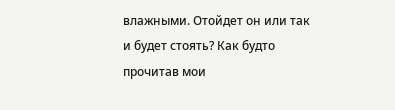влажными. Отойдет он или так и будет стоять? Как будто прочитав мои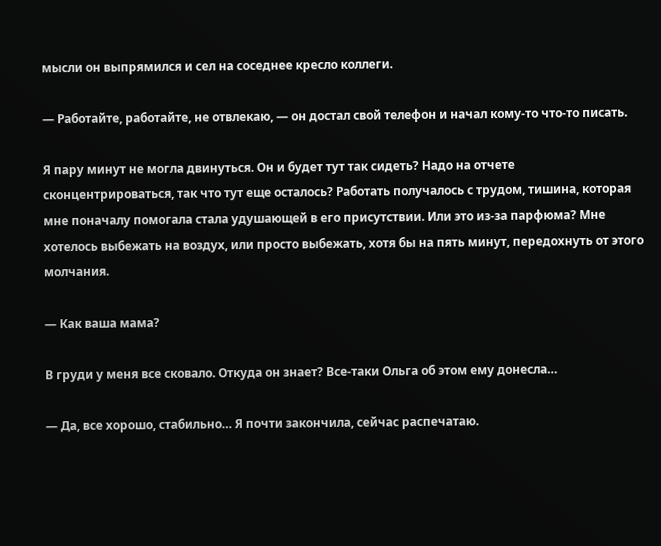мысли он выпрямился и сел на соседнее кресло коллеги.

— Работайте, работайте, не отвлекаю, — он достал свой телефон и начал кому-то что-то писать.

Я пару минут не могла двинуться. Он и будет тут так сидеть? Надо на отчете сконцентрироваться, так что тут еще осталось? Работать получалось с трудом, тишина, которая мне поначалу помогала стала удушающей в его присутствии. Или это из-за парфюма? Мне хотелось выбежать на воздух, или просто выбежать, хотя бы на пять минут, передохнуть от этого молчания.

— Как ваша мама?

В груди у меня все сковало. Откуда он знает? Все-таки Ольга об этом ему донесла…

— Да, все хорошо, стабильно… Я почти закончила, сейчас распечатаю.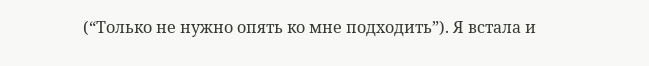(“Только не нужно опять ко мне подходить”). Я встала и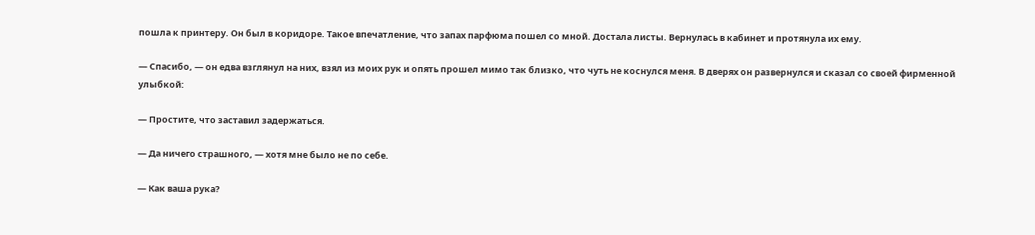пошла к принтеру. Он был в коридоре. Такое впечатление, что запах парфюма пошел со мной. Достала листы. Вернулась в кабинет и протянула их ему.

— Спасибо, — он едва взглянул на них, взял из моих рук и опять прошел мимо так близко, что чуть не коснулся меня. В дверях он развернулся и сказал со своей фирменной улыбкой:

— Простите, что заставил задержаться.

— Да ничего страшного, — хотя мне было не по себе.

— Как ваша рука?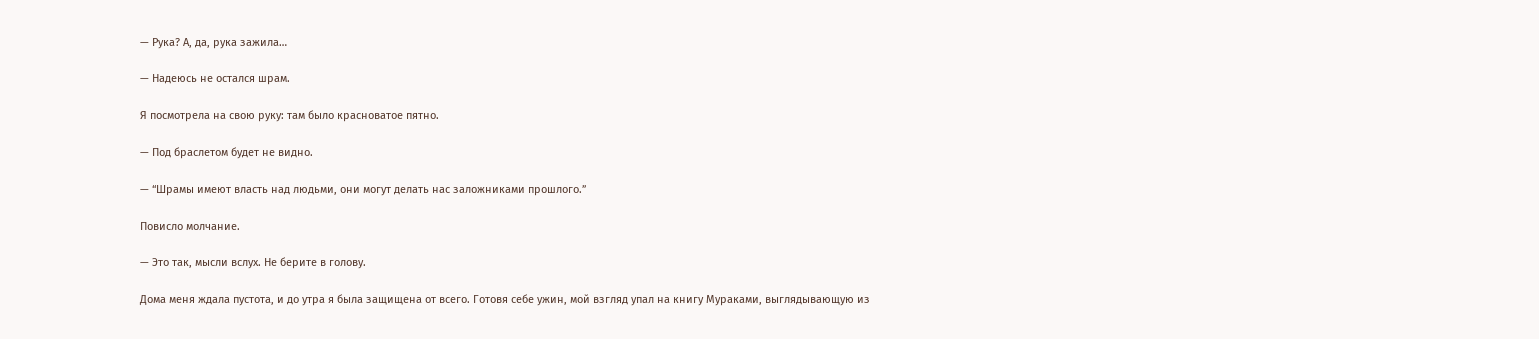— Рука? А, да, рука зажила…

— Надеюсь не остался шрам.

Я посмотрела на свою руку: там было красноватое пятно.

— Под браслетом будет не видно.

— “Шрамы имеют власть над людьми, они могут делать нас заложниками прошлого.”

Повисло молчание.

— Это так, мысли вслух. Не берите в голову.

Дома меня ждала пустота, и до утра я была защищена от всего. Готовя себе ужин, мой взгляд упал на книгу Мураками, выглядывающую из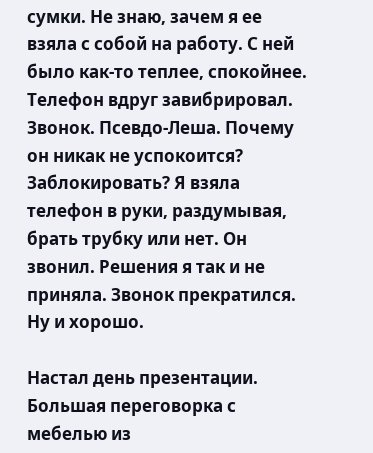сумки. Не знаю, зачем я ее взяла с собой на работу. С ней было как-то теплее, спокойнее. Телефон вдруг завибрировал. Звонок. Псевдо-Леша. Почему он никак не успокоится? Заблокировать? Я взяла телефон в руки, раздумывая, брать трубку или нет. Он звонил. Решения я так и не приняла. Звонок прекратился. Ну и хорошо.

Настал день презентации. Большая переговорка с мебелью из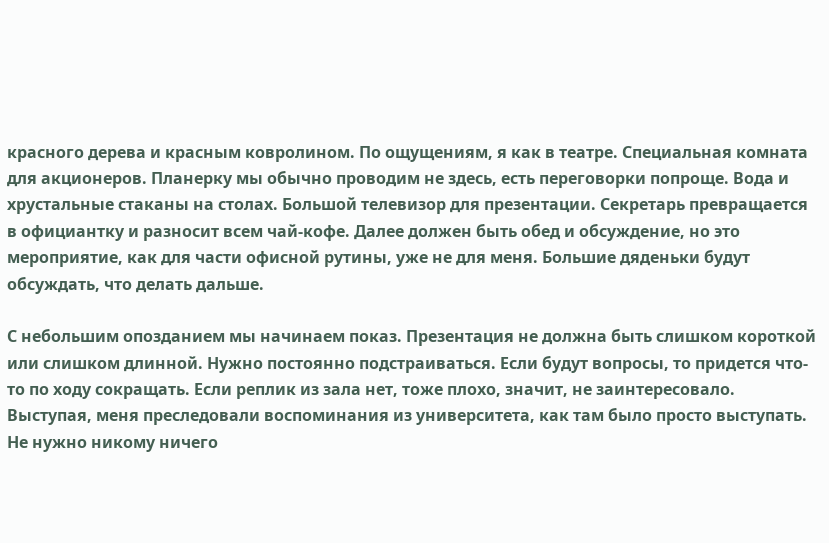красного дерева и красным ковролином. По ощущениям, я как в театре. Специальная комната для акционеров. Планерку мы обычно проводим не здесь, есть переговорки попроще. Вода и хрустальные стаканы на столах. Большой телевизор для презентации. Секретарь превращается в официантку и разносит всем чай-кофе. Далее должен быть обед и обсуждение, но это мероприятие, как для части офисной рутины, уже не для меня. Большие дяденьки будут обсуждать, что делать дальше.

С небольшим опозданием мы начинаем показ. Презентация не должна быть слишком короткой или слишком длинной. Нужно постоянно подстраиваться. Если будут вопросы, то придется что-то по ходу сокращать. Если реплик из зала нет, тоже плохо, значит, не заинтересовало. Выступая, меня преследовали воспоминания из университета, как там было просто выступать. Не нужно никому ничего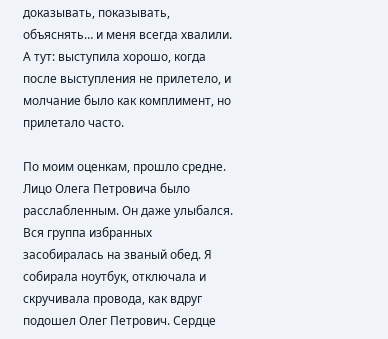доказывать, показывать, объяснять… и меня всегда хвалили. А тут: выступила хорошо, когда после выступления не прилетело, и молчание было как комплимент, но прилетало часто.

По моим оценкам, прошло средне. Лицо Олега Петровича было расслабленным. Он даже улыбался. Вся группа избранных засобиралась на званый обед. Я собирала ноутбук, отключала и скручивала провода, как вдруг подошел Олег Петрович. Сердце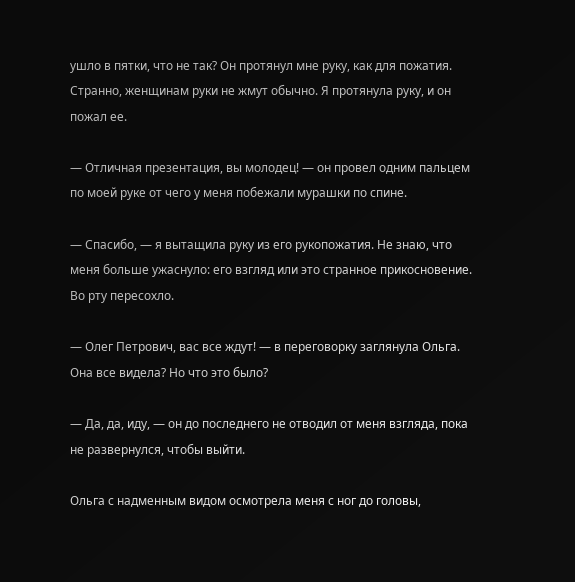ушло в пятки, что не так? Он протянул мне руку, как для пожатия. Странно, женщинам руки не жмут обычно. Я протянула руку, и он пожал ее.

— Отличная презентация, вы молодец! — он провел одним пальцем по моей руке от чего у меня побежали мурашки по спине.

— Спасибо, — я вытащила руку из его рукопожатия. Не знаю, что меня больше ужаснуло: его взгляд или это странное прикосновение. Во рту пересохло.

— Олег Петрович, вас все ждут! — в переговорку заглянула Ольга. Она все видела? Но что это было?

— Да, да, иду, — он до последнего не отводил от меня взгляда, пока не развернулся, чтобы выйти.

Ольга с надменным видом осмотрела меня с ног до головы,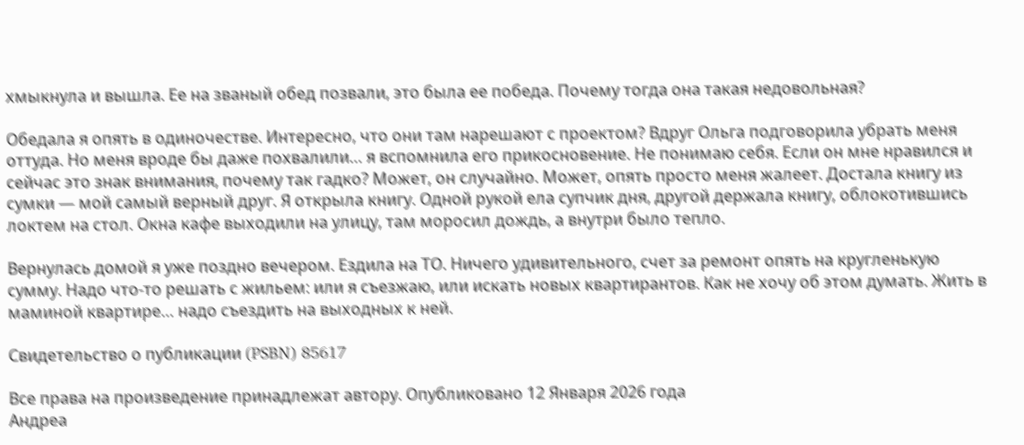хмыкнула и вышла. Ее на званый обед позвали, это была ее победа. Почему тогда она такая недовольная?

Обедала я опять в одиночестве. Интересно, что они там нарешают с проектом? Вдруг Ольга подговорила убрать меня оттуда. Но меня вроде бы даже похвалили… я вспомнила его прикосновение. Не понимаю себя. Если он мне нравился и сейчас это знак внимания, почему так гадко? Может, он случайно. Может, опять просто меня жалеет. Достала книгу из сумки — мой самый верный друг. Я открыла книгу. Одной рукой ела супчик дня, другой держала книгу, облокотившись локтем на стол. Окна кафе выходили на улицу, там моросил дождь, а внутри было тепло.

Вернулась домой я уже поздно вечером. Ездила на ТО. Ничего удивительного, счет за ремонт опять на кругленькую сумму. Надо что-то решать с жильем: или я съезжаю, или искать новых квартирантов. Как не хочу об этом думать. Жить в маминой квартире… надо съездить на выходных к ней.

Свидетельство о публикации (PSBN) 85617

Все права на произведение принадлежат автору. Опубликовано 12 Января 2026 года
Андреа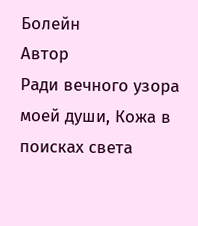Болейн
Автор
Ради вечного узора моей души, Кожа в поисках света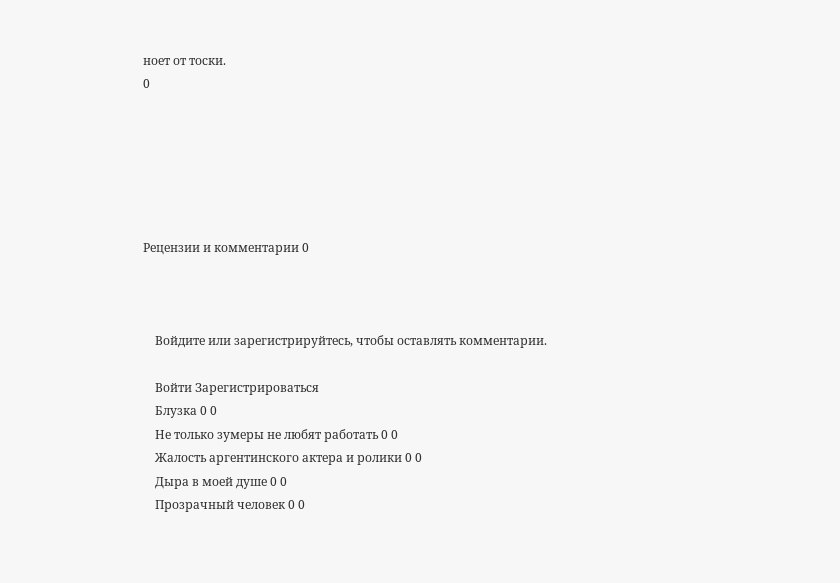ноет от тоски.
0






Рецензии и комментарии 0



    Войдите или зарегистрируйтесь, чтобы оставлять комментарии.

    Войти Зарегистрироваться
    Блузка 0 0
    Не только зумеры не любят работать 0 0
    Жалость аргентинского актера и ролики 0 0
    Дыра в моей душе 0 0
    Прозрачный человек 0 0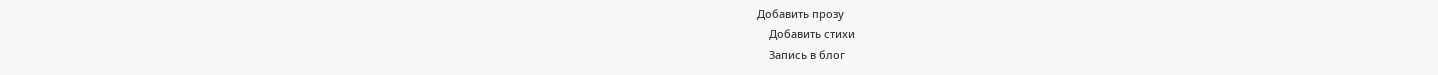Добавить прозу
    Добавить стихи
    Запись в блог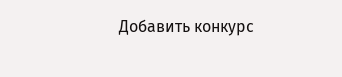Добавить конкурс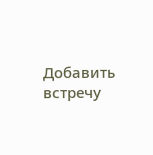Добавить встречу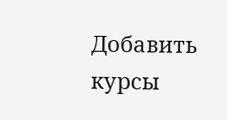Добавить курсы